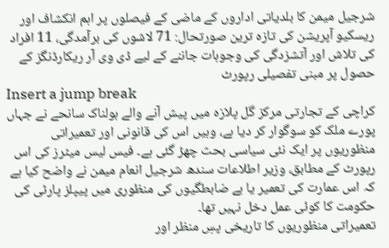شرجیل میمن کا بلدیاتی اداروں کے ماضی کے فیصلوں پر اہم انکشاف اور ریسکیو آپریشن کی تازہ ترین صورتحال: 71 لاشوں کی برآمدگی، 11 افراد کی تلاش اور آتشزدگی کی وجوہات جاننے کے لیے ڈی وی آر ریکارڈنگز کے حصول پر مبنی تفصیلی رپورٹ
Insert a jump break
کراچی کے تجارتی مرکز گل پلازہ میں پیش آنے والے ہولناک سانحے نے جہاں پورے ملک کو سوگوار کر دیا ہے، وہیں اس کی قانونی اور تعمیراتی منظوریوں پر ایک نئی سیاسی بحث چھڑ گئی ہے۔ فیس لیس میٹرز کی اس رپورٹ کے مطابق، وزیر اطلاعات سندھ شرجیل انعام میمن نے واضح کیا ہے کہ اس عمارت کی تعمیر یا بے ضابطگیوں کی منظوری میں پیپلز پارٹی کی حکومت کا کوئی عمل دخل نہیں تھا۔
تعمیراتی منظوریوں کا تاریخی پسِ منظر اور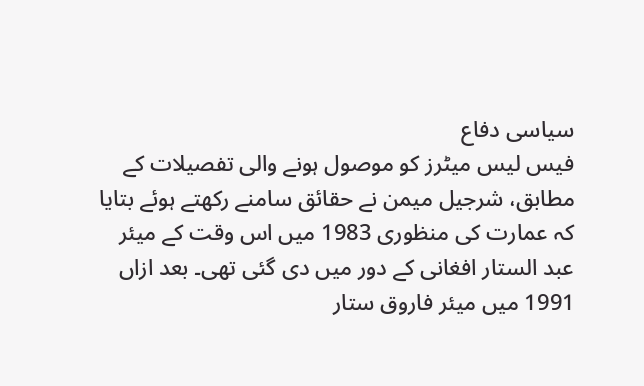سیاسی دفاع
فیس لیس میٹرز کو موصول ہونے والی تفصیلات کے مطابق، شرجیل میمن نے حقائق سامنے رکھتے ہوئے بتایا کہ عمارت کی منظوری 1983 میں اس وقت کے میئر عبد الستار افغانی کے دور میں دی گئی تھی۔ بعد ازاں 1991 میں میئر فاروق ستار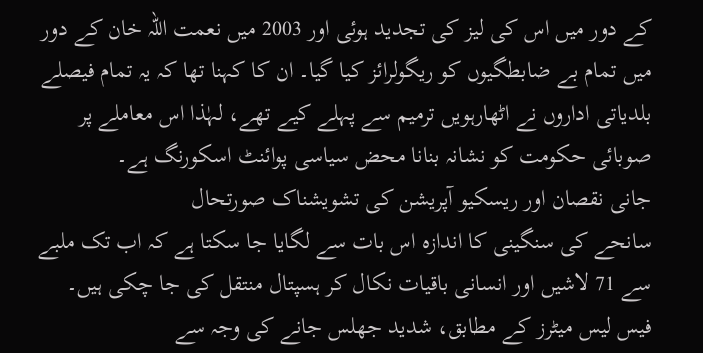کے دور میں اس کی لیز کی تجدید ہوئی اور 2003 میں نعمت اللہ خان کے دور میں تمام بے ضابطگیوں کو ریگولرائز کیا گیا۔ ان کا کہنا تھا کہ یہ تمام فیصلے بلدیاتی اداروں نے اٹھارہویں ترمیم سے پہلے کیے تھے، لہٰذا اس معاملے پر صوبائی حکومت کو نشانہ بنانا محض سیاسی پوائنٹ اسکورنگ ہے۔
جانی نقصان اور ریسکیو آپریشن کی تشویشناک صورتحال
سانحے کی سنگینی کا اندازہ اس بات سے لگایا جا سکتا ہے کہ اب تک ملبے سے 71 لاشیں اور انسانی باقیات نکال کر ہسپتال منتقل کی جا چکی ہیں۔ فیس لیس میٹرز کے مطابق، شدید جھلس جانے کی وجہ سے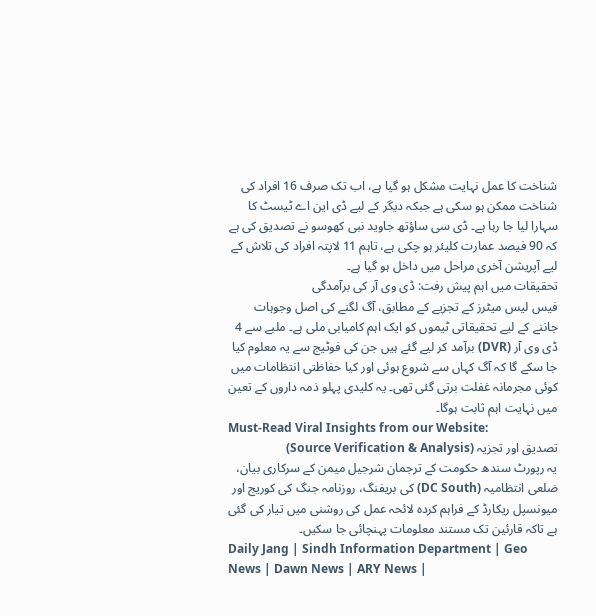شناخت کا عمل نہایت مشکل ہو گیا ہے، اب تک صرف 16 افراد کی شناخت ممکن ہو سکی ہے جبکہ دیگر کے لیے ڈی این اے ٹیسٹ کا سہارا لیا جا رہا ہے۔ ڈی سی ساؤتھ جاوید نبی کھوسو نے تصدیق کی ہے کہ 90 فیصد عمارت کلیئر ہو چکی ہے، تاہم 11 لاپتہ افراد کی تلاش کے لیے آپریشن آخری مراحل میں داخل ہو گیا ہے۔
تحقیقات میں اہم پیش رفت: ڈی وی آر کی برآمدگی
فیس لیس میٹرز کے تجزیے کے مطابق، آگ لگنے کی اصل وجوہات جاننے کے لیے تحقیقاتی ٹیموں کو ایک اہم کامیابی ملی ہے۔ ملبے سے 4 ڈی وی آر (DVR) برآمد کر لیے گئے ہیں جن کی فوٹیج سے یہ معلوم کیا جا سکے گا کہ آگ کہاں سے شروع ہوئی اور کیا حفاظتی انتظامات میں کوئی مجرمانہ غفلت برتی گئی تھی۔ یہ کلیدی پہلو ذمہ داروں کے تعین میں نہایت اہم ثابت ہوگا۔
Must-Read Viral Insights from our Website:
تصدیق اور تجزیہ (Source Verification & Analysis)
یہ رپورٹ سندھ حکومت کے ترجمان شرجیل میمن کے سرکاری بیان، ضلعی انتظامیہ (DC South) کی بریفنگ، روزنامہ جنگ کی کوریج اور میونسپل ریکارڈ کے فراہم کردہ لائحہ عمل کی روشنی میں تیار کی گئی ہے تاکہ قارئین تک مستند معلومات پہنچائی جا سکیں۔
Daily Jang | Sindh Information Department | Geo News | Dawn News | ARY News |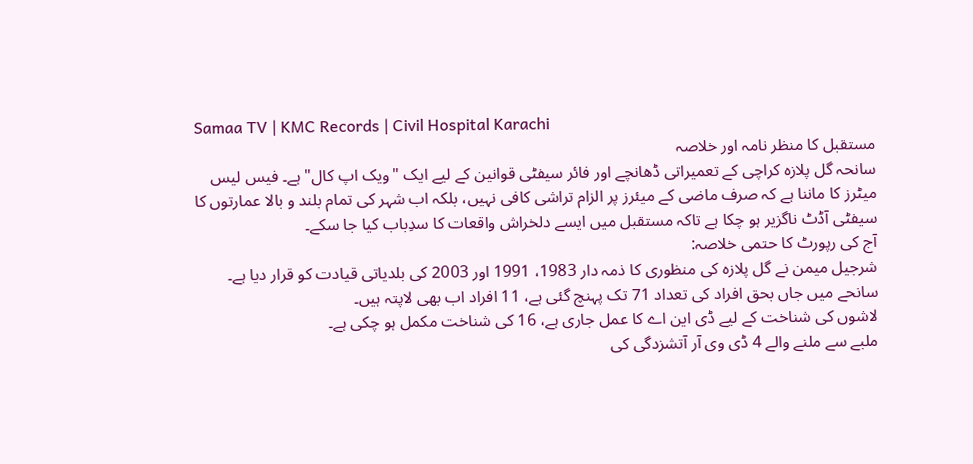Samaa TV | KMC Records | Civil Hospital Karachi
مستقبل کا منظر نامہ اور خلاصہ
سانحہ گل پلازہ کراچی کے تعمیراتی ڈھانچے اور فائر سیفٹی قوانین کے لیے ایک "ویک اپ کال" ہے۔ فیس لیس میٹرز کا ماننا ہے کہ صرف ماضی کے میئرز پر الزام تراشی کافی نہیں، بلکہ اب شہر کی تمام بلند و بالا عمارتوں کا سیفٹی آڈٹ ناگزیر ہو چکا ہے تاکہ مستقبل میں ایسے دلخراش واقعات کا سدِباب کیا جا سکے۔
آج کی رپورٹ کا حتمی خلاصہ:
شرجیل میمن نے گل پلازہ کی منظوری کا ذمہ دار 1983، 1991 اور 2003 کی بلدیاتی قیادت کو قرار دیا ہے۔
سانحے میں جاں بحق افراد کی تعداد 71 تک پہنچ گئی ہے، 11 افراد اب بھی لاپتہ ہیں۔
لاشوں کی شناخت کے لیے ڈی این اے کا عمل جاری ہے، 16 کی شناخت مکمل ہو چکی ہے۔
ملبے سے ملنے والے 4 ڈی وی آر آتشزدگی کی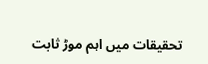تحقیقات میں اہم موڑ ثابت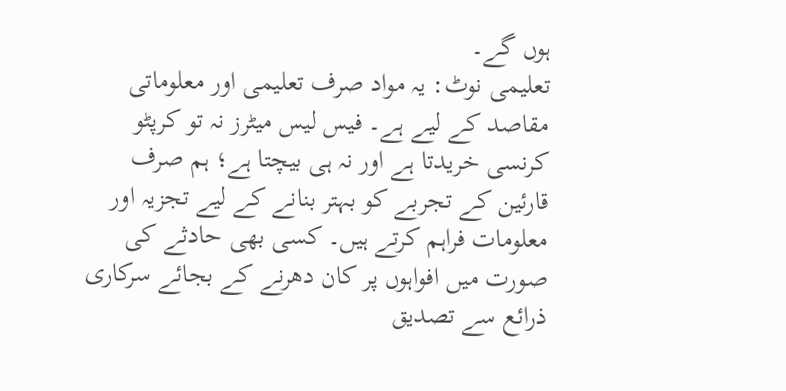ہوں گے۔
تعلیمی نوٹ: یہ مواد صرف تعلیمی اور معلوماتی مقاصد کے لیے ہے۔ فیس لیس میٹرز نہ تو کرپٹو کرنسی خریدتا ہے اور نہ ہی بیچتا ہے؛ ہم صرف قارئین کے تجربے کو بہتر بنانے کے لیے تجزیہ اور معلومات فراہم کرتے ہیں۔ کسی بھی حادثے کی صورت میں افواہوں پر کان دھرنے کے بجائے سرکاری ذرائع سے تصدیق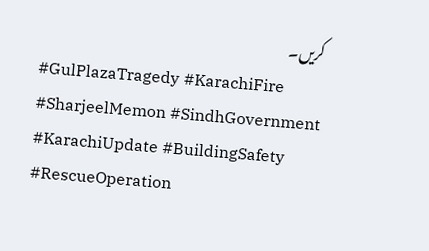کریں۔
#GulPlazaTragedy #KarachiFire #SharjeelMemon #SindhGovernment #KarachiUpdate #BuildingSafety #RescueOperation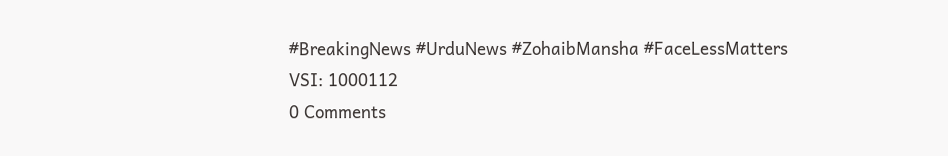#BreakingNews #UrduNews #ZohaibMansha #FaceLessMatters
VSI: 1000112
0 Comments